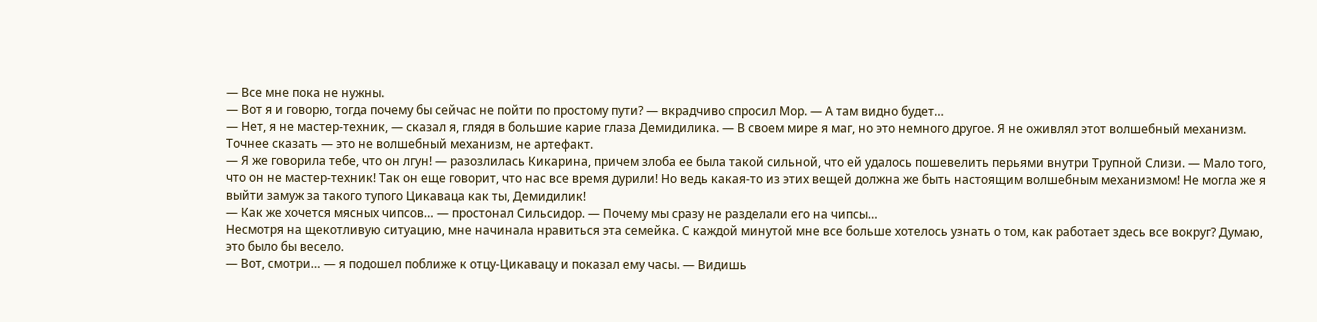— Все мне пока не нужны.
— Вот я и говорю, тогда почему бы сейчас не пойти по простому пути? — вкрадчиво спросил Мор. — А там видно будет…
— Нет, я не мастер-техник, — сказал я, глядя в большие карие глаза Демидилика. — В своем мире я маг, но это немного другое. Я не оживлял этот волшебный механизм. Точнее сказать — это не волшебный механизм, не артефакт.
— Я же говорила тебе, что он лгун! — разозлилась Кикарина, причем злоба ее была такой сильной, что ей удалось пошевелить перьями внутри Трупной Слизи. — Мало того, что он не мастер-техник! Так он еще говорит, что нас все время дурили! Но ведь какая-то из этих вещей должна же быть настоящим волшебным механизмом! Не могла же я выйти замуж за такого тупого Цикаваца как ты, Демидилик!
— Как же хочется мясных чипсов… — простонал Сильсидор. — Почему мы сразу не разделали его на чипсы…
Несмотря на щекотливую ситуацию, мне начинала нравиться эта семейка. С каждой минутой мне все больше хотелось узнать о том, как работает здесь все вокруг? Думаю, это было бы весело.
— Вот, смотри… — я подошел поближе к отцу-Цикавацу и показал ему часы. — Видишь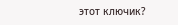этот ключик?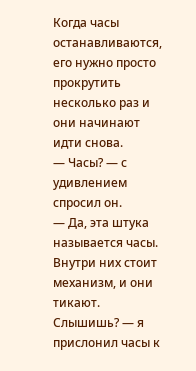Когда часы останавливаются, его нужно просто прокрутить несколько раз и они начинают идти снова.
— Часы? — с удивлением спросил он.
— Да, эта штука называется часы. Внутри них стоит механизм, и они тикают. Слышишь? — я прислонил часы к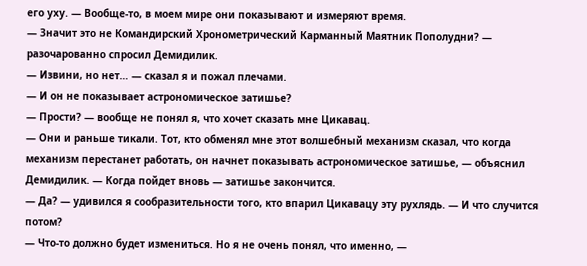его уху. — Вообще-то, в моем мире они показывают и измеряют время.
— Значит это не Командирский Хронометрический Карманный Маятник Пополудни? — разочарованно спросил Демидилик.
— Извини, но нет… — сказал я и пожал плечами.
— И он не показывает астрономическое затишье?
— Прости? — вообще не понял я, что хочет сказать мне Цикавац.
— Они и раньше тикали. Тот, кто обменял мне этот волшебный механизм сказал, что когда механизм перестанет работать, он начнет показывать астрономическое затишье, — объяснил Демидилик. — Когда пойдет вновь — затишье закончится.
— Да? — удивился я сообразительности того, кто впарил Цикавацу эту рухлядь. — И что случится потом?
— Что-то должно будет измениться. Но я не очень понял, что именно, —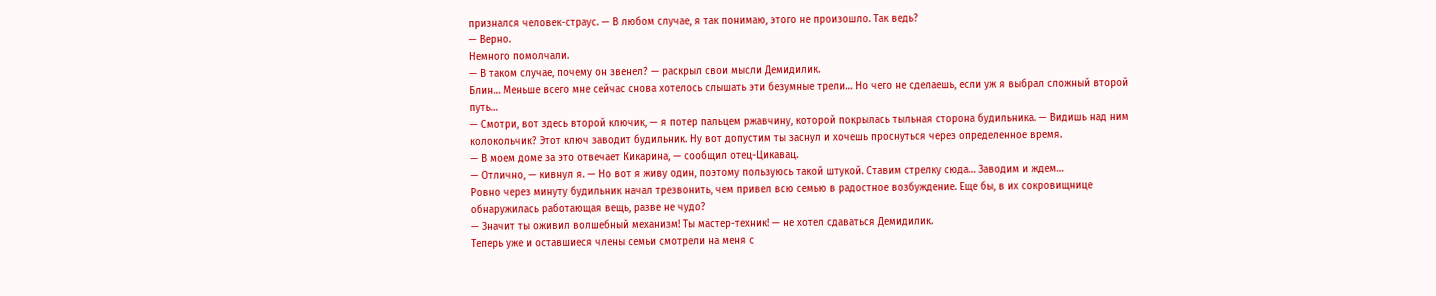признался человек-страус. — В любом случае, я так понимаю, этого не произошло. Так ведь?
— Верно.
Немного помолчали.
— В таком случае, почему он звенел? — раскрыл свои мысли Демидилик.
Блин… Меньше всего мне сейчас снова хотелось слышать эти безумные трели… Но чего не сделаешь, если уж я выбрал сложный второй путь…
— Смотри, вот здесь второй ключик, — я потер пальцем ржавчину, которой покрылась тыльная сторона будильника. — Видишь над ним колокольчик? Этот ключ заводит будильник. Ну вот допустим ты заснул и хочешь проснуться через определенное время.
— В моем доме за это отвечает Кикарина, — сообщил отец-Цикавац.
— Отлично, — кивнул я. — Но вот я живу один, поэтому пользуюсь такой штукой. Ставим стрелку сюда… Заводим и ждем…
Ровно через минуту будильник начал трезвонить, чем привел всю семью в радостное возбуждение. Еще бы, в их сокровищнице обнаружилась работающая вещь, разве не чудо?
— Значит ты оживил волшебный механизм! Ты мастер-техник! — не хотел сдаваться Демидилик.
Теперь уже и оставшиеся члены семьи смотрели на меня с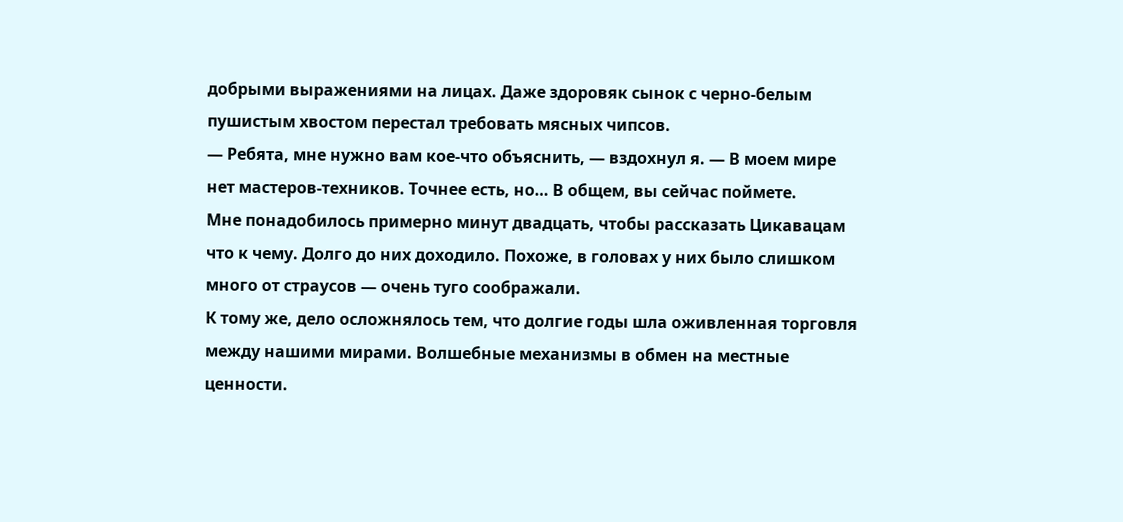добрыми выражениями на лицах. Даже здоровяк сынок с черно-белым пушистым хвостом перестал требовать мясных чипсов.
— Ребята, мне нужно вам кое-что объяснить, — вздохнул я. — В моем мире нет мастеров-техников. Точнее есть, но… В общем, вы сейчас поймете.
Мне понадобилось примерно минут двадцать, чтобы рассказать Цикавацам что к чему. Долго до них доходило. Похоже, в головах у них было слишком много от страусов — очень туго соображали.
К тому же, дело осложнялось тем, что долгие годы шла оживленная торговля между нашими мирами. Волшебные механизмы в обмен на местные ценности.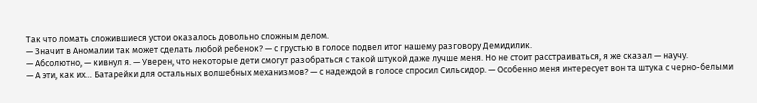Так что ломать сложившиеся устои оказалось довольно сложным делом.
— Значит в Аномалии так может сделать любой ребенок? — с грустью в голосе подвел итог нашему разговору Демидилик.
— Абсолютно, — кивнул я. — Уверен, что некоторые дети смогут разобраться с такой штукой даже лучше меня. Но не стоит расстраиваться, я же сказал — научу.
— А эти, как их… Батарейки для остальных волшебных механизмов? — с надеждой в голосе спросил Сильсидор. — Особенно меня интересует вон та штука с черно-белыми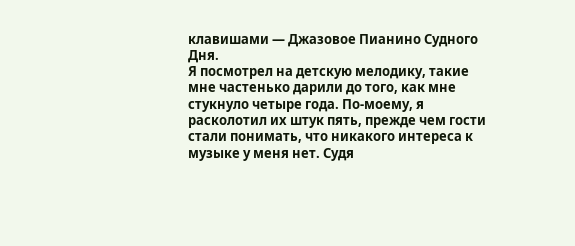клавишами — Джазовое Пианино Судного Дня.
Я посмотрел на детскую мелодику, такие мне частенько дарили до того, как мне стукнуло четыре года. По-моему, я расколотил их штук пять, прежде чем гости стали понимать, что никакого интереса к музыке у меня нет. Судя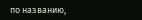по названию,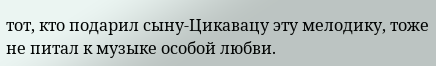тот, кто подарил сыну-Цикавацу эту мелодику, тоже не питал к музыке особой любви.